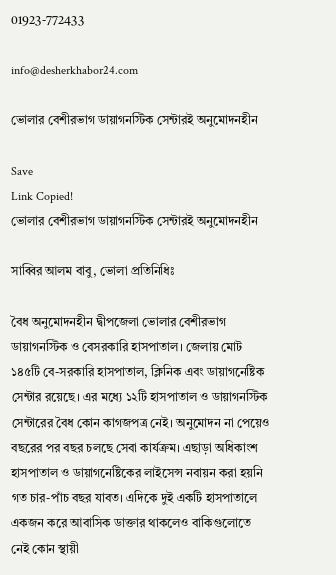01923-772433

info@desherkhabor24.com

ভোলার বেশীরভাগ ডায়াগনস্টিক সেন্টারই অনুমোদনহীন

Save
Link Copied!
ভোলার বেশীরভাগ ডায়াগনস্টিক সেন্টারই অনুমোদনহীন

সাব্বির আলম বাবু, ভোলা প্রতিনিধিঃ

বৈধ অনুমোদনহীন দ্বীপজেলা ভোলার বেশীরভাগ ডায়াগনস্টিক ও বেসরকারি হাসপাতাল। জেলায় মোট ১৪৫টি বে-সরকারি হাসপাতাল, ক্লিনিক এবং ডায়াগনেষ্টিক সেন্টার রয়েছে। এর মধ্যে ১২টি হাসপাতাল ও ডায়াগনস্টিক সেন্টারের বৈধ কোন কাগজপত্র নেই। অনুমোদন না পেয়েও বছরের পর বছর চলছে সেবা কার্যক্রম। এছাড়া অধিকাংশ হাসপাতাল ও ডায়াগনেষ্টিকের লাইসেন্স নবায়ন করা হয়নি গত চার-পাঁচ বছর যাবত। এদিকে দুই একটি হাসপাতালে একজন করে আবাসিক ডাক্তার থাকলেও বাকিগুলোতে নেই কোন স্থায়ী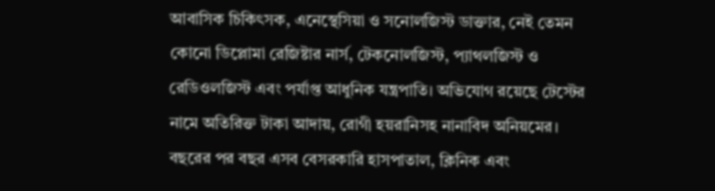আবাসিক চিকিৎসক, এনেস্থেসিয়া ও সনোলজিস্ট ডাক্তার, নেই তেমন কোনো ডিপ্লোমা রেজিষ্টার নার্স, টেকনোলজিস্ট, প্যাথলজিস্ট ও রেডিওলজিস্ট এবং পর্যাপ্ত আধুনিক যন্ত্রপাতি। অভিযোগ রয়েছে টেস্টের নামে অতিরিক্ত টাকা আদায়, রোগী হয়রানিসহ নানাবিদ অনিয়মের। বছরের পর বছর এসব বেসরকারি হাসপাতাল, ক্লিনিক এবং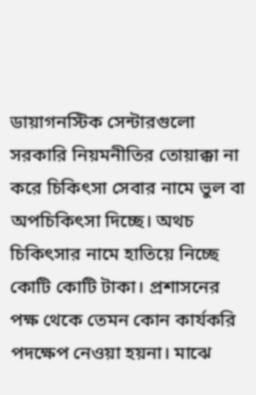ডায়াগনস্টিক সেন্টারগুলো সরকারি নিয়মনীতির তোয়াক্কা না করে চিকিৎসা সেবার নামে ভুল বা অপচিকিৎসা দিচ্ছে। অথচ চিকিৎসার নামে হাতিয়ে নিচ্ছে কোটি কোটি টাকা। প্রশাসনের পক্ষ থেকে তেমন কোন কার্যকরি পদক্ষেপ নেওয়া হয়না। মাঝে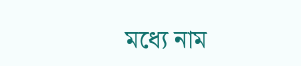মধ্যে নাম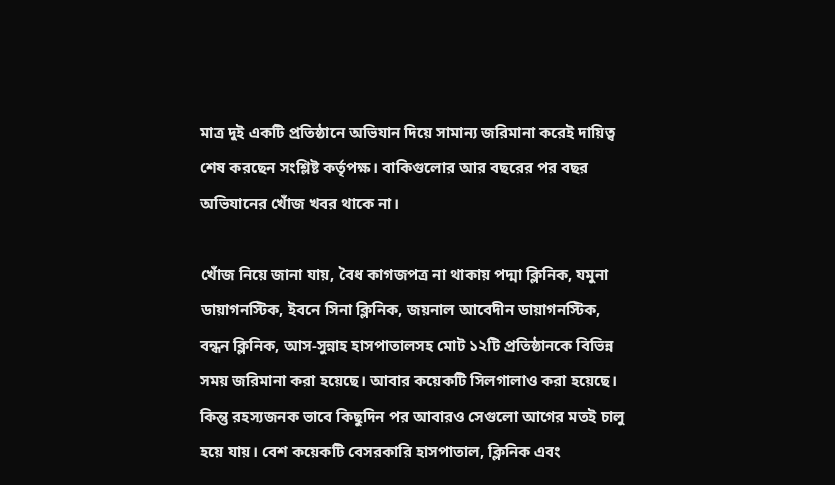মাত্র দুই একটি প্রতিষ্ঠানে অভিযান দিয়ে সামান্য জরিমানা করেই দায়িত্ব শেষ করছেন সংশ্লিষ্ট কর্তৃপক্ষ। বাকিগুলোর আর বছরের পর বছর অভিযানের খোঁজ খবর থাকে না।

খোঁজ নিয়ে জানা যায়, বৈধ কাগজপত্র না থাকায় পদ্মা ক্লিনিক, যমুনা ডায়াগনস্টিক, ইবনে সিনা ক্লিনিক, জয়নাল আবেদীন ডায়াগনস্টিক, বন্ধন ক্লিনিক, আস-সুন্নাহ হাসপাতালসহ মোট ১২টি প্রতিষ্ঠানকে বিভিন্ন সময় জরিমানা করা হয়েছে। আবার কয়েকটি সিলগালাও করা হয়েছে। কিন্তু রহস্যজনক ভাবে কিছুদিন পর আবারও সেগুলো আগের মতই চালু হয়ে যায়। বেশ কয়েকটি বেসরকারি হাসপাতাল, ক্লিনিক এবং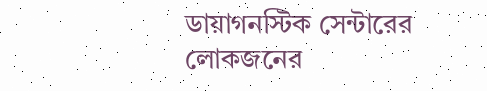ডায়াগনস্টিক সেন্টারের লোকজনের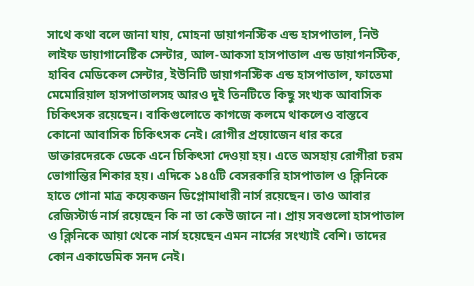সাথে কথা বলে জানা যায়, মোহনা ডায়াগনস্টিক এন্ড হাসপাতাল, নিউ লাইফ ডায়াগানেষ্টিক সেন্টার, আল-আকসা হাসপাতাল এন্ড ডায়াগনস্টিক, হাবিব মেডিকেল সেন্টার, ইউনিটি ডায়াগনস্টিক এন্ড হাসপাতাল, ফাতেমা মেমোরিয়াল হাসপাতালসহ আরও দুই তিনটিতে কিছু সংখ্যক আবাসিক চিকিৎসক রয়েছেন। বাকিগুলোতে কাগজে কলমে থাকলেও বাস্তবে কোনো আবাসিক চিকিৎসক নেই। রোগীর প্রয়োজেন ধার করে ডাক্তারদেরকে ডেকে এনে চিকিৎসা দেওয়া হয়। এতে অসহায় রোগীরা চরম ভোগান্তির শিকার হয়। এদিকে ১৪৫টি বেসরকারি হাসপাতাল ও ক্লিনিকে হাতে গোনা মাত্র কয়েকজন ডিপ্লোমাধারী নার্স রয়েছেন। তাও আবার রেজিস্টার্ড নার্স রয়েছেন কি না তা কেউ জানে না। প্রায় সবগুলো হাসপাতাল ও ক্লিনিকে আয়া থেকে নার্স হয়েছেন এমন নার্সের সংখ্যাই বেশি। তাদের কোন একাডেমিক সনদ নেই।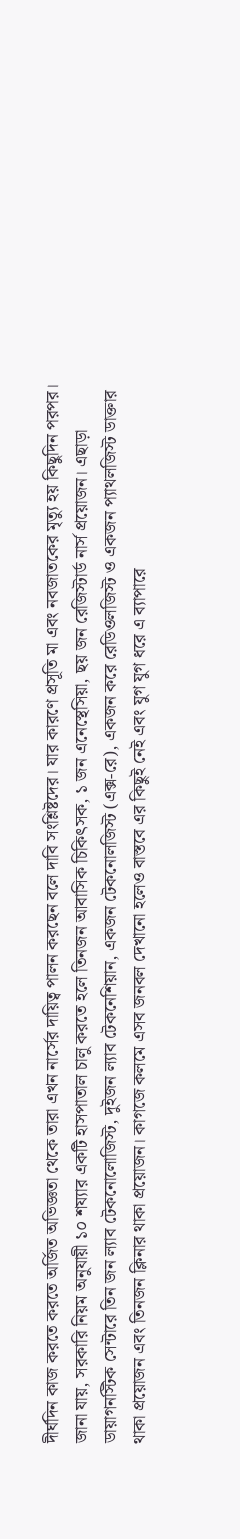দীর্ঘদিন কাজ করতে করতে অর্জিত অভিজ্ঞতা থেকে তারা এখন নার্সের দায়িত্ব পালন করছেন বলে দাবি সংশ্লিষ্টদের। যার কারণে প্রসূতি মা এবং নবজাতকের মৃত্যু হয় কিছুদিন পরপর। জানা যায়, সরকারি নিয়ম অনুযায়ী ১০ শয্যার একটি হাসপাতাল চালু করতে হলে তিনজন আবাসিক চিকিৎসক, ১ জন এনেস্থেসিয়া, ছয় জন রেজিস্টার্ড নার্স প্রয়োজন। এছাড়া ডায়াগনস্টিক সেন্টারে তিন জন ল্যাব টেকনোলোজিস্ট, দুইজন ল্যাব টেকনেশিয়ান, একজন টেকনোলজিস্ট (এক্স-রে), একজন করে রেডিওলজিস্ট ও একজন প্যাথলজিস্ট ডাক্তার থাকা প্রয়োজন এবং তিনজন ক্লিনার থাকা প্রয়োজন। কাগজে কলমে এসব জনবল দেখানো হলেও বাস্তবে এর কিছুই নেই এবং যুগ যুগ ধরে এ ব্যাপারে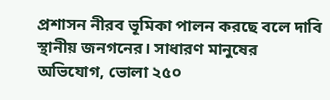প্রশাসন নীরব ভূমিকা পালন করছে বলে দাবি স্থানীয় জনগনের। সাধারণ মানুষের অভিযোগ, ভোলা ২৫০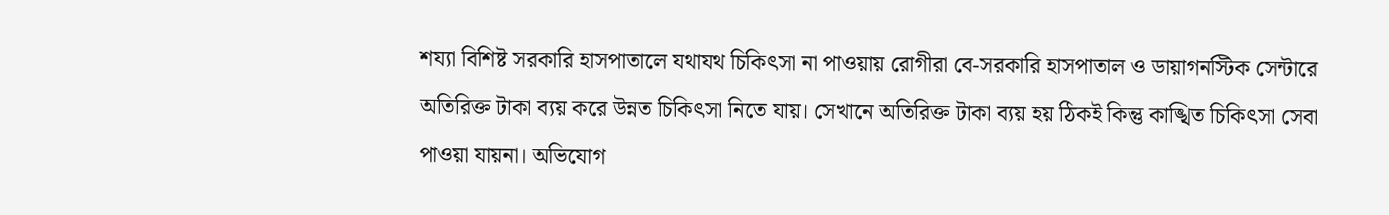শয্যা বিশিষ্ট সরকারি হাসপাতালে যথাযথ চিকিৎসা না পাওয়ায় রোগীরা বে-সরকারি হাসপাতাল ও ডায়াগনস্টিক সেন্টারে অতিরিক্ত টাকা ব্যয় করে উন্নত চিকিৎসা নিতে যায়। সেখানে অতিরিক্ত টাকা ব্যয় হয় ঠিকই কিন্তু কাঙ্খিত চিকিৎসা সেবা পাওয়া যায়না। অভিযোগ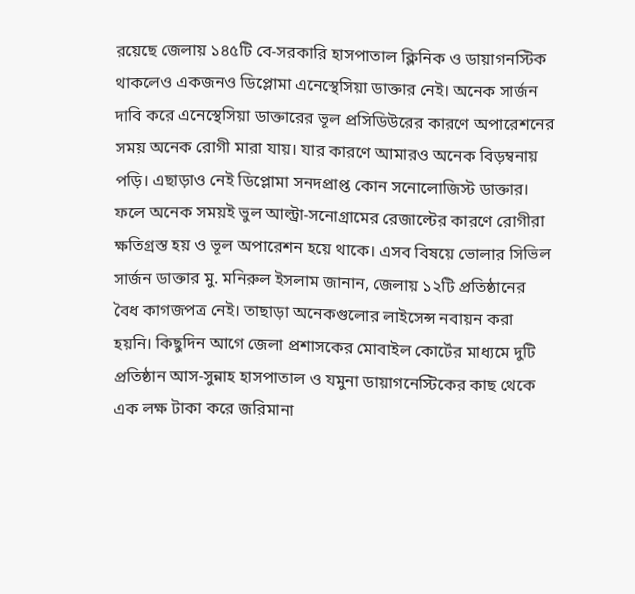রয়েছে জেলায় ১৪৫টি বে-সরকারি হাসপাতাল ক্লিনিক ও ডায়াগনস্টিক থাকলেও একজনও ডিপ্লোমা এনেস্থেসিয়া ডাক্তার নেই। অনেক সার্জন দাবি করে এনেস্থেসিয়া ডাক্তারের ভূল প্রসিডিউরের কারণে অপারেশনের সময় অনেক রোগী মারা যায়। যার কারণে আমারও অনেক বিড়ম্বনায় পড়ি। এছাড়াও নেই ডিপ্লোমা সনদপ্রাপ্ত কোন সনোলোজিস্ট ডাক্তার। ফলে অনেক সময়ই ভুল আল্ট্রা-সনোগ্রামের রেজাল্টের কারণে রোগীরা ক্ষতিগ্রস্ত হয় ও ভূল অপারেশন হয়ে থাকে। এসব বিষয়ে ভোলার সিভিল সার্জন ডাক্তার মু. মনিরুল ইসলাম জানান, জেলায় ১২টি প্রতিষ্ঠানের বৈধ কাগজপত্র নেই। তাছাড়া অনেকগুলোর লাইসেন্স নবায়ন করা হয়নি। কিছুদিন আগে জেলা প্রশাসকের মোবাইল কোর্টের মাধ্যমে দুটি প্রতিষ্ঠান আস-সুন্নাহ হাসপাতাল ও যমুনা ডায়াগনেস্টিকের কাছ থেকে এক লক্ষ টাকা করে জরিমানা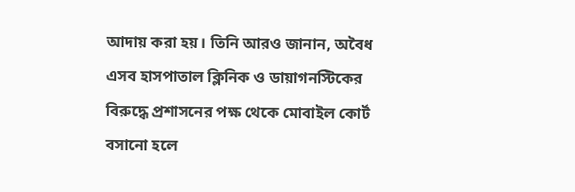আদায় করা হয়। তিনি আরও জানান, অবৈধ এসব হাসপাতাল ক্লিনিক ও ডায়াগনস্টিকের বিরুদ্ধে প্রশাসনের পক্ষ থেকে মোবাইল কোর্ট বসানো হলে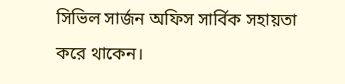সিভিল সার্জন অফিস সার্বিক সহায়তা করে থাকেন।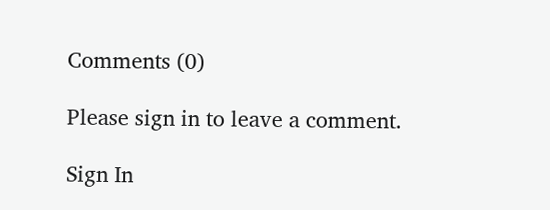Comments (0)

Please sign in to leave a comment.

Sign In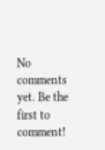No comments yet. Be the first to comment!